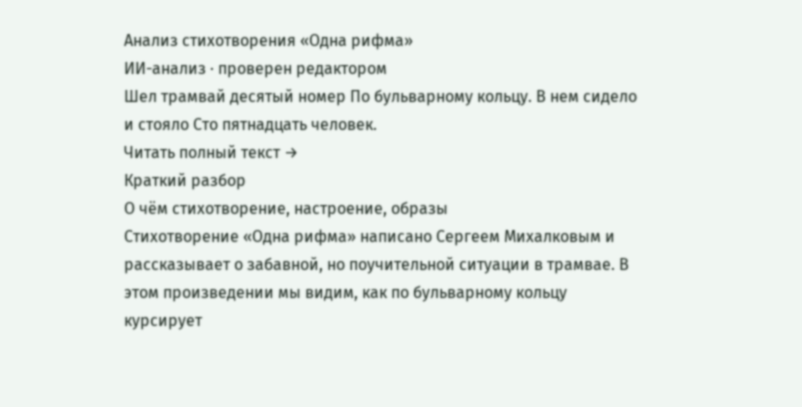Анализ стихотворения «Одна рифма»
ИИ-анализ · проверен редактором
Шел трамвай десятый номер По бульварному кольцу. В нем сидело и стояло Сто пятнадцать человек.
Читать полный текст →
Краткий разбор
О чём стихотворение, настроение, образы
Стихотворение «Одна рифма» написано Сергеем Михалковым и рассказывает о забавной, но поучительной ситуации в трамвае. В этом произведении мы видим, как по бульварному кольцу курсирует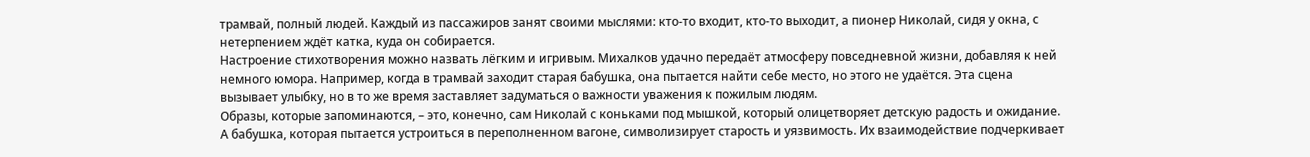трамвай, полный людей. Каждый из пассажиров занят своими мыслями: кто-то входит, кто-то выходит, а пионер Николай, сидя у окна, с нетерпением ждёт катка, куда он собирается.
Настроение стихотворения можно назвать лёгким и игривым. Михалков удачно передаёт атмосферу повседневной жизни, добавляя к ней немного юмора. Например, когда в трамвай заходит старая бабушка, она пытается найти себе место, но этого не удаётся. Эта сцена вызывает улыбку, но в то же время заставляет задуматься о важности уважения к пожилым людям.
Образы, которые запоминаются, – это, конечно, сам Николай с коньками под мышкой, который олицетворяет детскую радость и ожидание. А бабушка, которая пытается устроиться в переполненном вагоне, символизирует старость и уязвимость. Их взаимодействие подчеркивает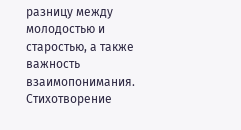разницу между молодостью и старостью, а также важность взаимопонимания.
Стихотворение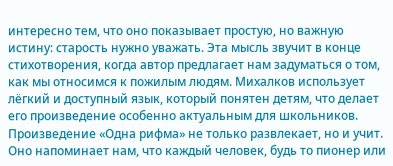интересно тем, что оно показывает простую, но важную истину: старость нужно уважать. Эта мысль звучит в конце стихотворения, когда автор предлагает нам задуматься о том, как мы относимся к пожилым людям. Михалков использует лёгкий и доступный язык, который понятен детям, что делает его произведение особенно актуальным для школьников.
Произведение «Одна рифма» не только развлекает, но и учит. Оно напоминает нам, что каждый человек, будь то пионер или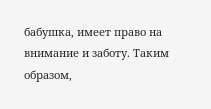бабушка, имеет право на внимание и заботу. Таким образом,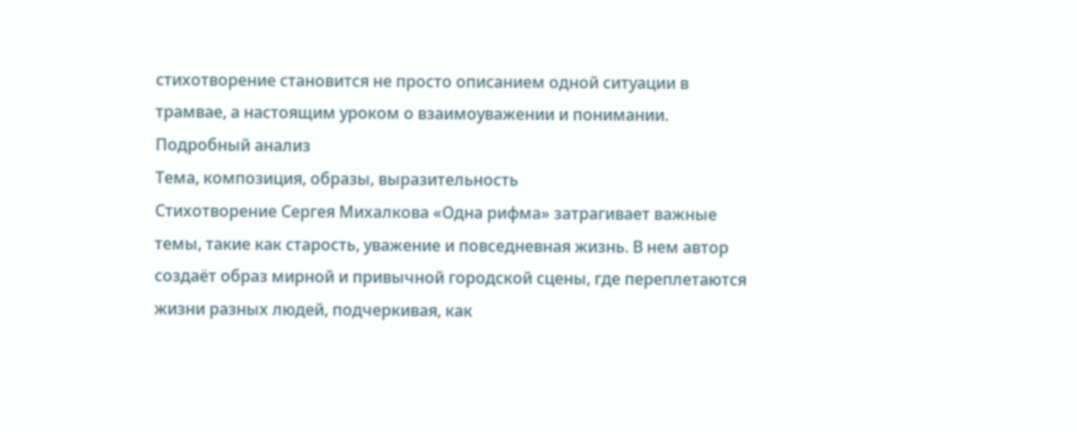стихотворение становится не просто описанием одной ситуации в трамвае, а настоящим уроком о взаимоуважении и понимании.
Подробный анализ
Тема, композиция, образы, выразительность
Стихотворение Сергея Михалкова «Одна рифма» затрагивает важные темы, такие как старость, уважение и повседневная жизнь. В нем автор создаёт образ мирной и привычной городской сцены, где переплетаются жизни разных людей, подчеркивая, как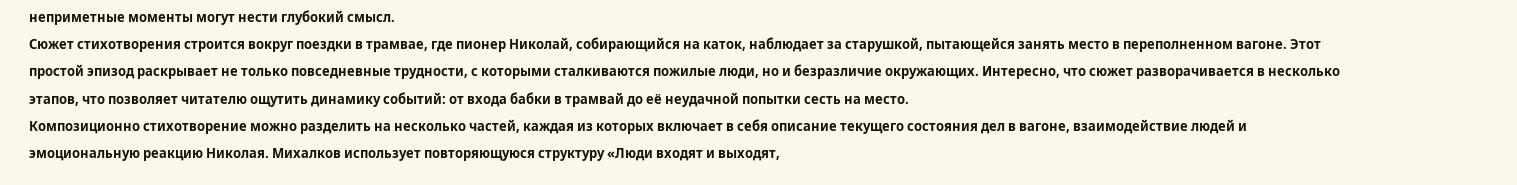неприметные моменты могут нести глубокий смысл.
Сюжет стихотворения строится вокруг поездки в трамвае, где пионер Николай, собирающийся на каток, наблюдает за старушкой, пытающейся занять место в переполненном вагоне. Этот простой эпизод раскрывает не только повседневные трудности, с которыми сталкиваются пожилые люди, но и безразличие окружающих. Интересно, что сюжет разворачивается в несколько этапов, что позволяет читателю ощутить динамику событий: от входа бабки в трамвай до её неудачной попытки сесть на место.
Композиционно стихотворение можно разделить на несколько частей, каждая из которых включает в себя описание текущего состояния дел в вагоне, взаимодействие людей и эмоциональную реакцию Николая. Михалков использует повторяющуюся структуру «Люди входят и выходят,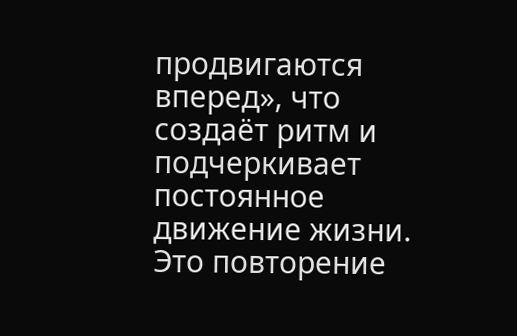продвигаются вперед», что создаёт ритм и подчеркивает постоянное движение жизни. Это повторение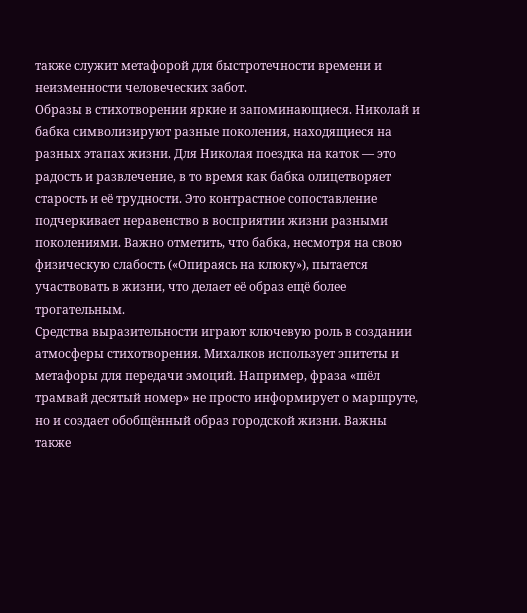также служит метафорой для быстротечности времени и неизменности человеческих забот.
Образы в стихотворении яркие и запоминающиеся. Николай и бабка символизируют разные поколения, находящиеся на разных этапах жизни. Для Николая поездка на каток — это радость и развлечение, в то время как бабка олицетворяет старость и её трудности. Это контрастное сопоставление подчеркивает неравенство в восприятии жизни разными поколениями. Важно отметить, что бабка, несмотря на свою физическую слабость («Опираясь на клюку»), пытается участвовать в жизни, что делает её образ ещё более трогательным.
Средства выразительности играют ключевую роль в создании атмосферы стихотворения. Михалков использует эпитеты и метафоры для передачи эмоций. Например, фраза «шёл трамвай десятый номер» не просто информирует о маршруте, но и создает обобщённый образ городской жизни. Важны также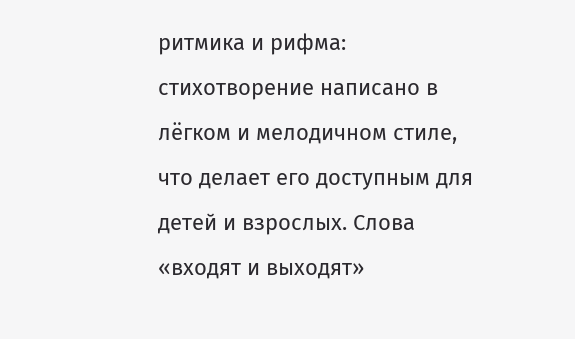ритмика и рифма: стихотворение написано в лёгком и мелодичном стиле, что делает его доступным для детей и взрослых. Слова «входят и выходят»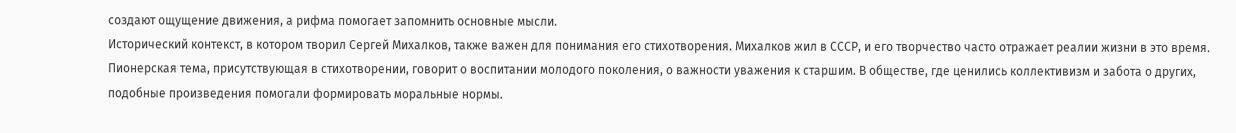создают ощущение движения, а рифма помогает запомнить основные мысли.
Исторический контекст, в котором творил Сергей Михалков, также важен для понимания его стихотворения. Михалков жил в СССР, и его творчество часто отражает реалии жизни в это время. Пионерская тема, присутствующая в стихотворении, говорит о воспитании молодого поколения, о важности уважения к старшим. В обществе, где ценились коллективизм и забота о других, подобные произведения помогали формировать моральные нормы.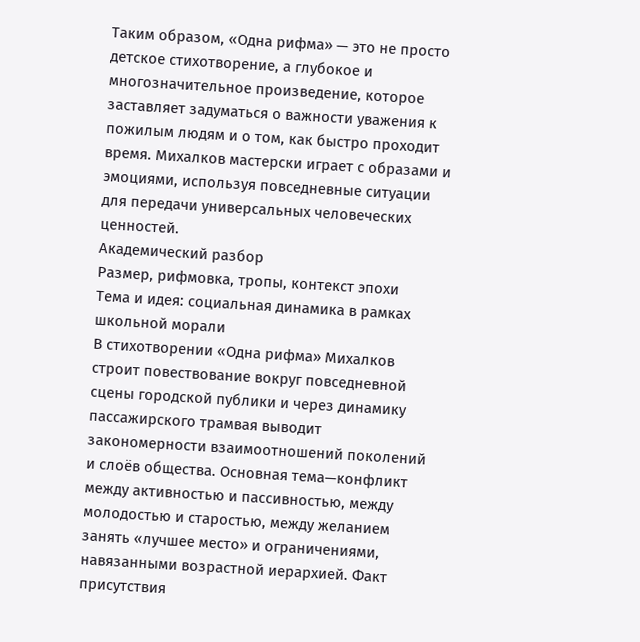Таким образом, «Одна рифма» — это не просто детское стихотворение, а глубокое и многозначительное произведение, которое заставляет задуматься о важности уважения к пожилым людям и о том, как быстро проходит время. Михалков мастерски играет с образами и эмоциями, используя повседневные ситуации для передачи универсальных человеческих ценностей.
Академический разбор
Размер, рифмовка, тропы, контекст эпохи
Тема и идея: социальная динамика в рамках школьной морали
В стихотворении «Одна рифма» Михалков строит повествование вокруг повседневной сцены городской публики и через динамику пассажирского трамвая выводит закономерности взаимоотношений поколений и слоёв общества. Основная тема—конфликт между активностью и пассивностью, между молодостью и старостью, между желанием занять «лучшее место» и ограничениями, навязанными возрастной иерархией. Факт присутствия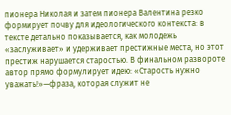пионера Николая и затем пионера Валентина резко формирует почву для идеологического контекста: в тексте детально показывается, как молодежь «заслуживает» и удерживает престижные места, но этот престиж нарушается старостью. В финальном развороте автор прямо формулирует идею: «Старость нужно уважать!»—фраза, которая служит не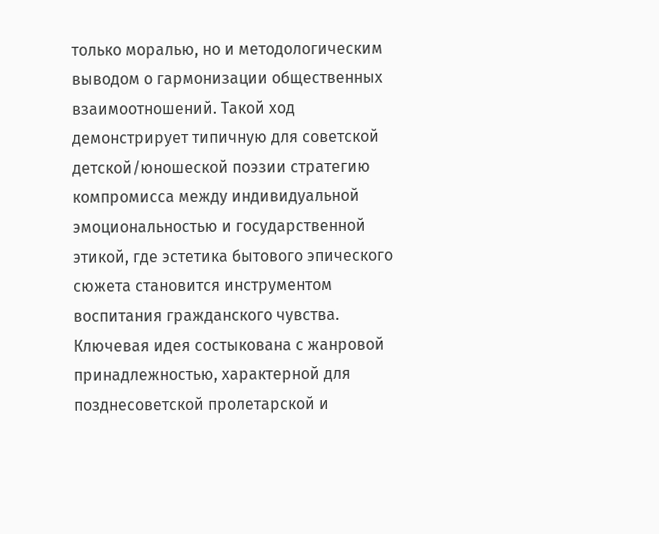только моралью, но и методологическим выводом о гармонизации общественных взаимоотношений. Такой ход демонстрирует типичную для советской детской/юношеской поэзии стратегию компромисса между индивидуальной эмоциональностью и государственной этикой, где эстетика бытового эпического сюжета становится инструментом воспитания гражданского чувства.
Ключевая идея состыкована с жанровой принадлежностью, характерной для позднесоветской пролетарской и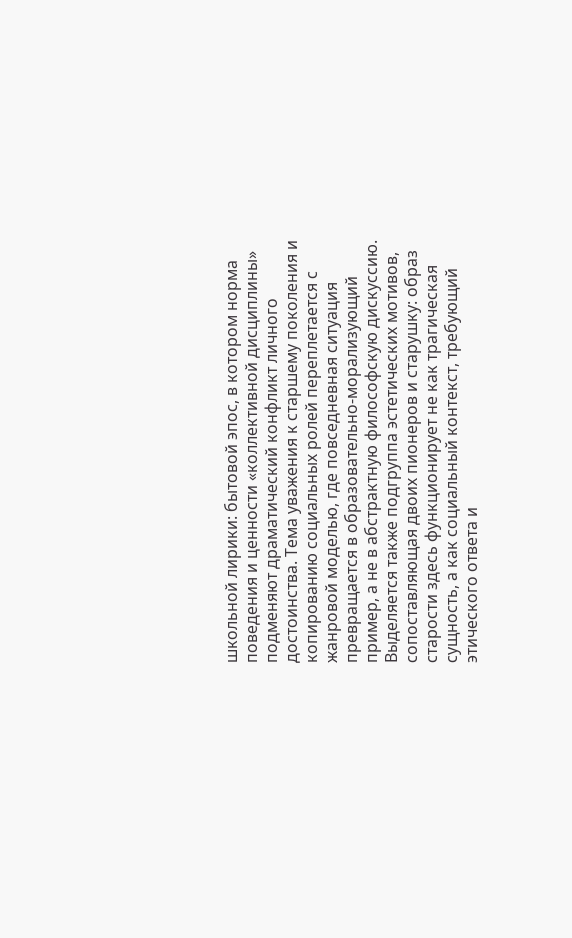школьной лирики: бытовой эпос, в котором норма поведения и ценности «коллективной дисциплины» подменяют драматический конфликт личного достоинства. Тема уважения к старшему поколения и копированию социальных ролей переплетается с жанровой моделью, где повседневная ситуация превращается в образовательно-морализующий пример, а не в абстрактную философскую дискуссию. Выделяется также подгруппа эстетических мотивов, сопоставляющая двоих пионеров и старушку: образ старости здесь функционирует не как трагическая сущность, а как социальный контекст, требующий этического ответа и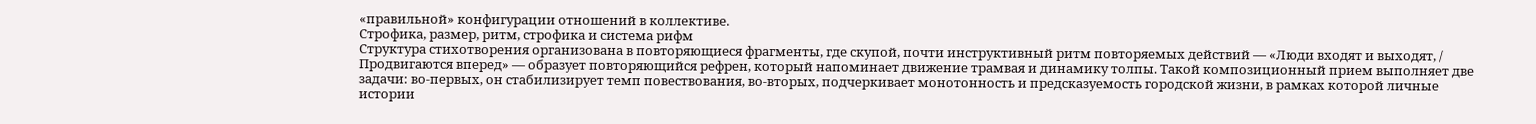«правильной» конфигурации отношений в коллективе.
Строфика, размер, ритм, строфика и система рифм
Структура стихотворения организована в повторяющиеся фрагменты, где скупой, почти инструктивный ритм повторяемых действий — «Люди входят и выходят, / Продвигаются вперед» — образует повторяющийся рефрен, который напоминает движение трамвая и динамику толпы. Такой композиционный прием выполняет две задачи: во-первых, он стабилизирует темп повествования, во-вторых, подчеркивает монотонность и предсказуемость городской жизни, в рамках которой личные истории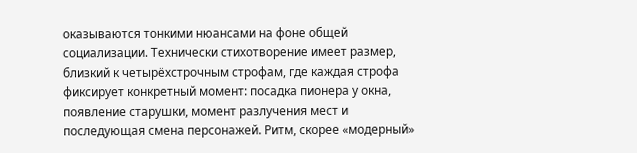оказываются тонкими нюансами на фоне общей социализации. Технически стихотворение имеет размер, близкий к четырёхстрочным строфам, где каждая строфа фиксирует конкретный момент: посадка пионера у окна, появление старушки, момент разлучения мест и последующая смена персонажей. Ритм, скорее «модерный»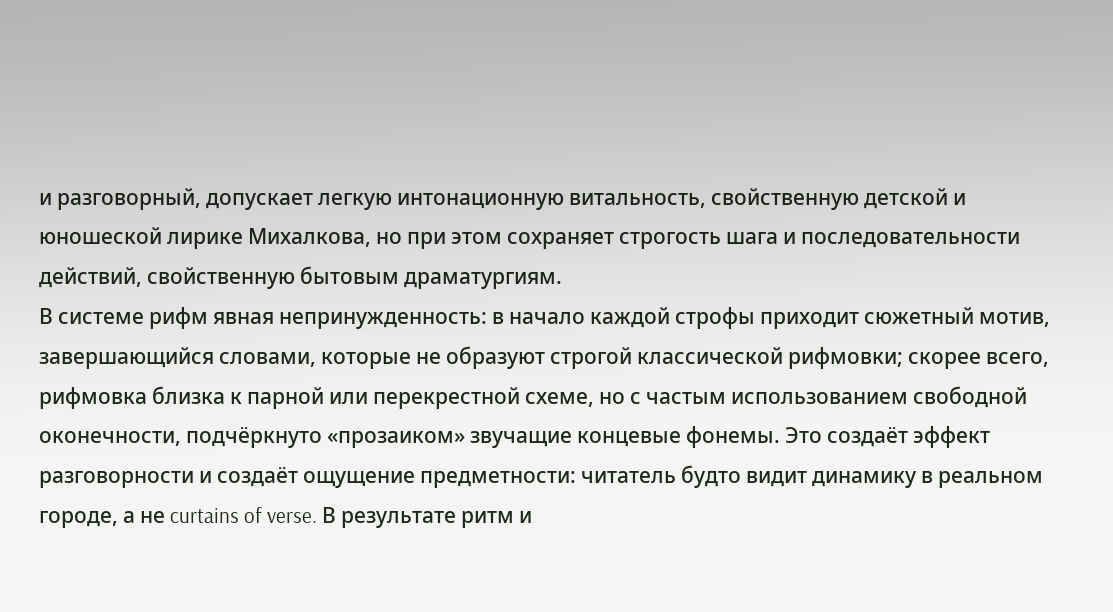и разговорный, допускает легкую интонационную витальность, свойственную детской и юношеской лирике Михалкова, но при этом сохраняет строгость шага и последовательности действий, свойственную бытовым драматургиям.
В системе рифм явная непринужденность: в начало каждой строфы приходит сюжетный мотив, завершающийся словами, которые не образуют строгой классической рифмовки; скорее всего, рифмовка близка к парной или перекрестной схеме, но с частым использованием свободной оконечности, подчёркнуто «прозаиком» звучащие концевые фонемы. Это создаёт эффект разговорности и создаёт ощущение предметности: читатель будто видит динамику в реальном городе, а не curtains of verse. В результате ритм и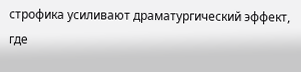строфика усиливают драматургический эффект, где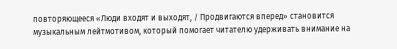повторяющееся «Люди входят и выходят, / Продвигаются вперед» становится музыкальным лейтмотивом, который помогает читателю удерживать внимание на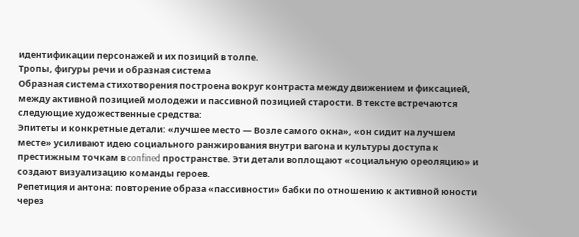идентификации персонажей и их позиций в толпе.
Тропы, фигуры речи и образная система
Образная система стихотворения построена вокруг контраста между движением и фиксацией, между активной позицией молодежи и пассивной позицией старости. В тексте встречаются следующие художественные средства:
Эпитеты и конкретные детали: «лучшее место — Возле самого окна», «он сидит на лучшем месте» усиливают идею социального ранжирования внутри вагона и культуры доступа к престижным точкам в confined пространстве. Эти детали воплощают «социальную ореоляцию» и создают визуализацию команды героев.
Репетиция и антона: повторение образа «пассивности» бабки по отношению к активной юности через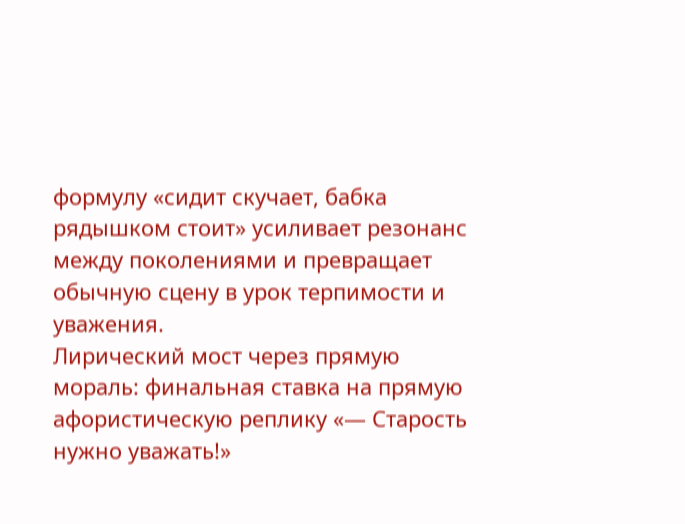формулу «сидит скучает, бабка рядышком стоит» усиливает резонанс между поколениями и превращает обычную сцену в урок терпимости и уважения.
Лирический мост через прямую мораль: финальная ставка на прямую афористическую реплику «— Старость нужно уважать!»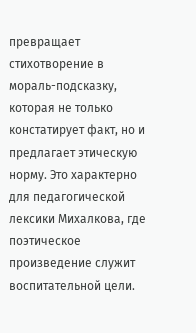превращает стихотворение в мораль-подсказку, которая не только констатирует факт, но и предлагает этическую норму. Это характерно для педагогической лексики Михалкова, где поэтическое произведение служит воспитательной цели.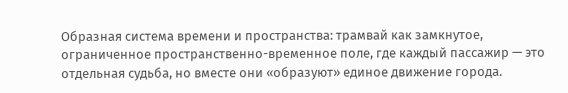Образная система времени и пространства: трамвай как замкнутое, ограниченное пространственно-временное поле, где каждый пассажир — это отдельная судьба, но вместе они «образуют» единое движение города.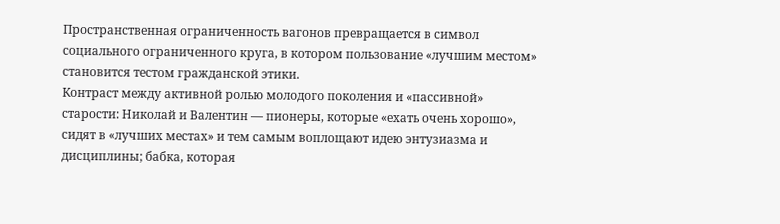Пространственная ограниченность вагонов превращается в символ социального ограниченного круга, в котором пользование «лучшим местом» становится тестом гражданской этики.
Контраст между активной ролью молодого поколения и «пассивной» старости: Николай и Валентин — пионеры, которые «ехать очень хорошо», сидят в «лучших местах» и тем самым воплощают идею энтузиазма и дисциплины; бабка, которая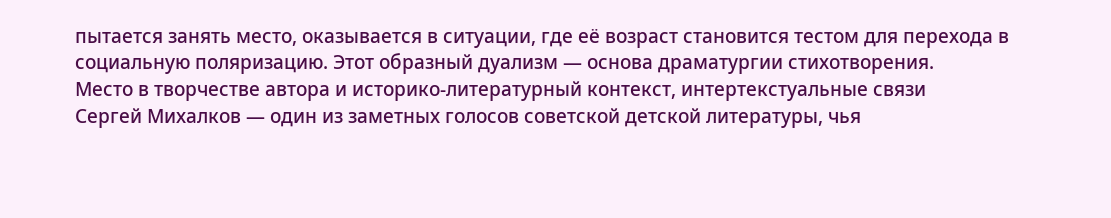пытается занять место, оказывается в ситуации, где её возраст становится тестом для перехода в социальную поляризацию. Этот образный дуализм — основа драматургии стихотворения.
Место в творчестве автора и историко-литературный контекст, интертекстуальные связи
Сергей Михалков — один из заметных голосов советской детской литературы, чья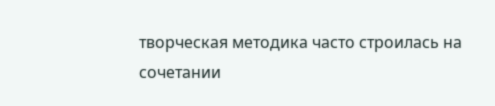творческая методика часто строилась на сочетании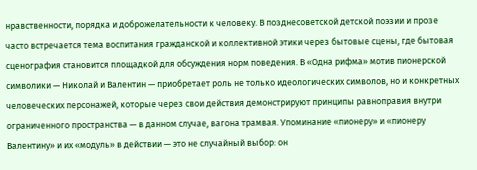нравственности, порядка и доброжелательности к человеку. В позднесоветской детской поэзии и прозе часто встречается тема воспитания гражданской и коллективной этики через бытовые сцены, где бытовая сценография становится площадкой для обсуждения норм поведения. В «Одна рифма» мотив пионерской символики — Николай и Валентин — приобретает роль не только идеологических символов, но и конкретных человеческих персонажей, которые через свои действия демонстрируют принципы равноправия внутри ограниченного пространства — в данном случае, вагона трамвая. Упоминание «пионеру» и «пионеру Валентину» и их «модуль» в действии — это не случайный выбор: он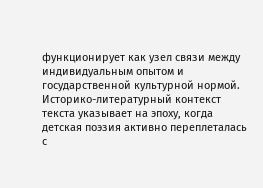функционирует как узел связи между индивидуальным опытом и государственной культурной нормой.
Историко-литературный контекст текста указывает на эпоху, когда детская поэзия активно переплеталась с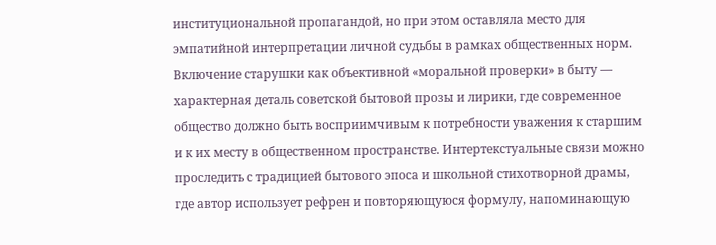институциональной пропагандой, но при этом оставляла место для эмпатийной интерпретации личной судьбы в рамках общественных норм. Включение старушки как объективной «моральной проверки» в быту — характерная деталь советской бытовой прозы и лирики, где современное общество должно быть восприимчивым к потребности уважения к старшим и к их месту в общественном пространстве. Интертекстуальные связи можно проследить с традицией бытового эпоса и школьной стихотворной драмы, где автор использует рефрен и повторяющуюся формулу, напоминающую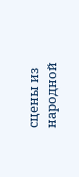сцены из народной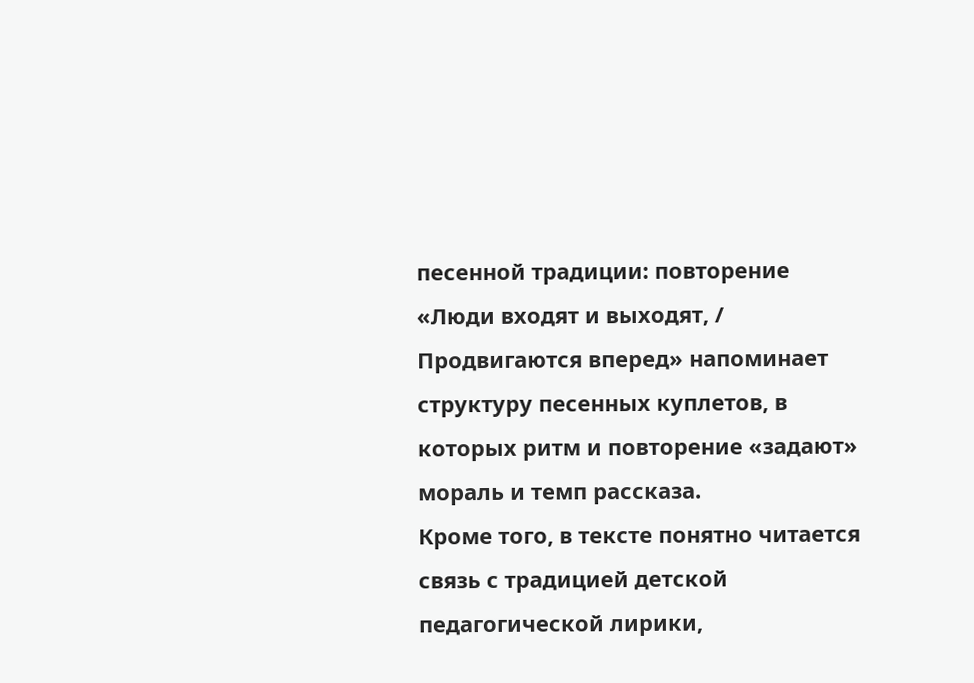песенной традиции: повторение «Люди входят и выходят, / Продвигаются вперед» напоминает структуру песенных куплетов, в которых ритм и повторение «задают» мораль и темп рассказа.
Кроме того, в тексте понятно читается связь с традицией детской педагогической лирики,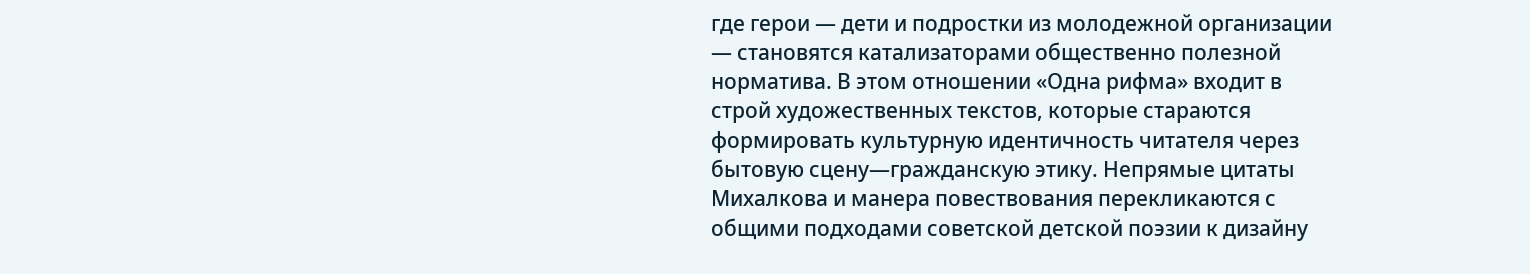где герои — дети и подростки из молодежной организации — становятся катализаторами общественно полезной норматива. В этом отношении «Одна рифма» входит в строй художественных текстов, которые стараются формировать культурную идентичность читателя через бытовую сцену—гражданскую этику. Непрямые цитаты Михалкова и манера повествования перекликаются с общими подходами советской детской поэзии к дизайну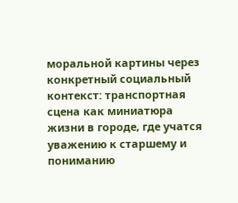моральной картины через конкретный социальный контекст: транспортная сцена как миниатюра жизни в городе, где учатся уважению к старшему и пониманию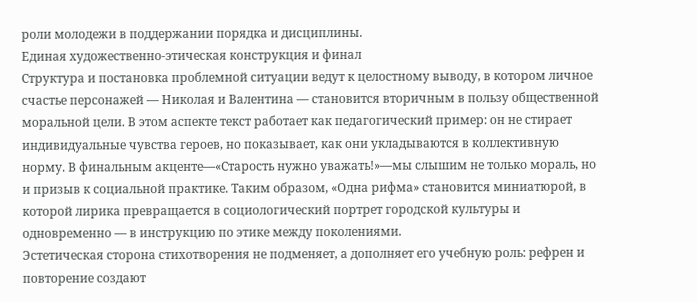роли молодежи в поддержании порядка и дисциплины.
Единая художественно-этическая конструкция и финал
Структура и постановка проблемной ситуации ведут к целостному выводу, в котором личное счастье персонажей — Николая и Валентина — становится вторичным в пользу общественной моральной цели. В этом аспекте текст работает как педагогический пример: он не стирает индивидуальные чувства героев, но показывает, как они укладываются в коллективную норму. В финальным акценте—«Старость нужно уважать!»—мы слышим не только мораль, но и призыв к социальной практике. Таким образом, «Одна рифма» становится миниатюрой, в которой лирика превращается в социологический портрет городской культуры и одновременно — в инструкцию по этике между поколениями.
Эстетическая сторона стихотворения не подменяет, а дополняет его учебную роль: рефрен и повторение создают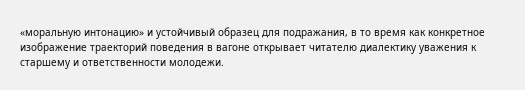«моральную интонацию» и устойчивый образец для подражания, в то время как конкретное изображение траекторий поведения в вагоне открывает читателю диалектику уважения к старшему и ответственности молодежи.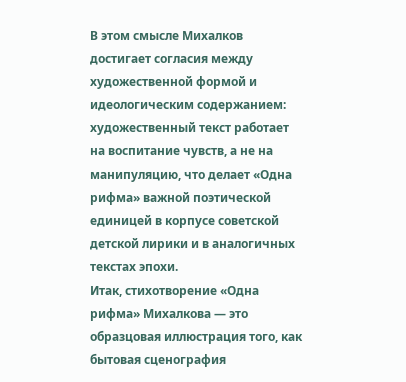В этом смысле Михалков достигает согласия между художественной формой и идеологическим содержанием: художественный текст работает на воспитание чувств, а не на манипуляцию, что делает «Одна рифма» важной поэтической единицей в корпусе советской детской лирики и в аналогичных текстах эпохи.
Итак, стихотворение «Одна рифма» Михалкова — это образцовая иллюстрация того, как бытовая сценография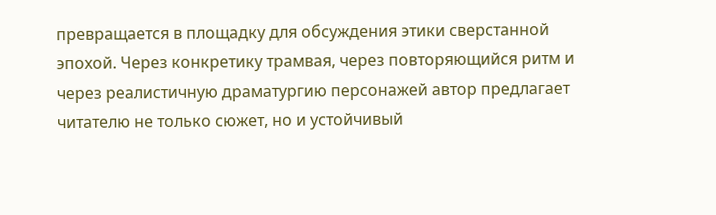превращается в площадку для обсуждения этики сверстанной эпохой. Через конкретику трамвая, через повторяющийся ритм и через реалистичную драматургию персонажей автор предлагает читателю не только сюжет, но и устойчивый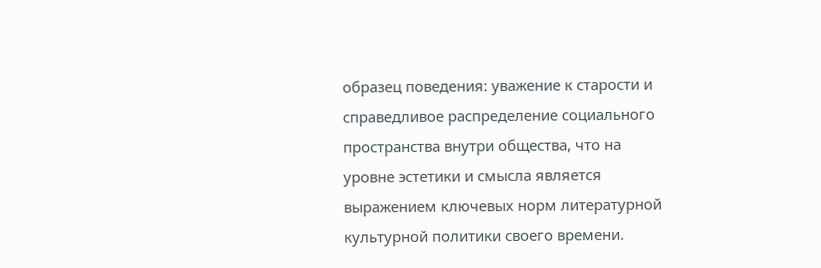образец поведения: уважение к старости и справедливое распределение социального пространства внутри общества, что на уровне эстетики и смысла является выражением ключевых норм литературной культурной политики своего времени.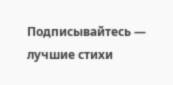Подписывайтесь — лучшие стихи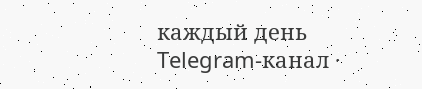каждый день
Telegram-канал ·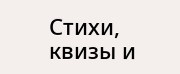Стихи, квизы и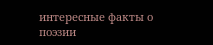интересные факты о поэзии